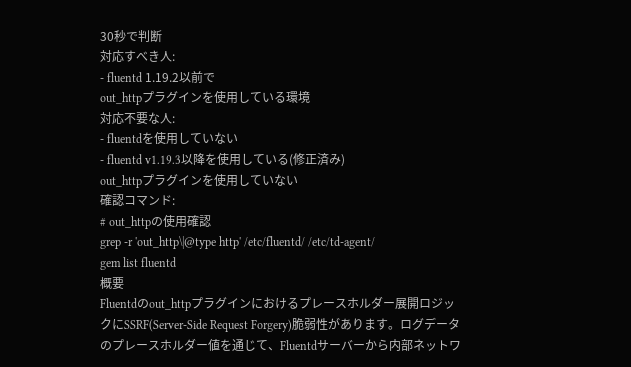30秒で判断
対応すべき人:
- fluentd 1.19.2以前で
out_httpプラグインを使用している環境
対応不要な人:
- fluentdを使用していない
- fluentd v1.19.3以降を使用している(修正済み)
out_httpプラグインを使用していない
確認コマンド:
# out_httpの使用確認
grep -r 'out_http\|@type http' /etc/fluentd/ /etc/td-agent/
gem list fluentd
概要
Fluentdのout_httpプラグインにおけるプレースホルダー展開ロジックにSSRF(Server-Side Request Forgery)脆弱性があります。ログデータのプレースホルダー値を通じて、Fluentdサーバーから内部ネットワ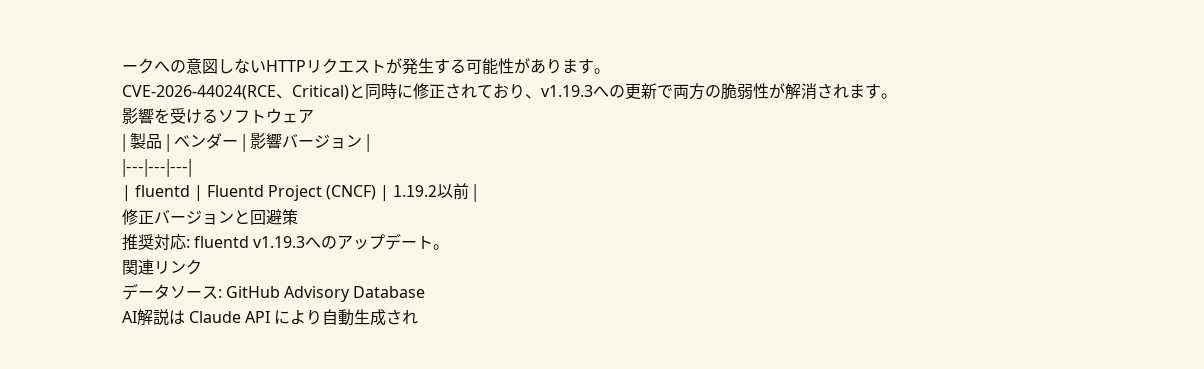ークへの意図しないHTTPリクエストが発生する可能性があります。
CVE-2026-44024(RCE、Critical)と同時に修正されており、v1.19.3への更新で両方の脆弱性が解消されます。
影響を受けるソフトウェア
| 製品 | ベンダー | 影響バージョン |
|---|---|---|
| fluentd | Fluentd Project (CNCF) | 1.19.2以前 |
修正バージョンと回避策
推奨対応: fluentd v1.19.3へのアップデート。
関連リンク
データソース: GitHub Advisory Database
AI解説は Claude API により自動生成され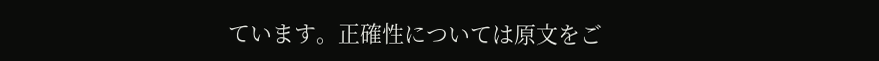ています。正確性については原文をご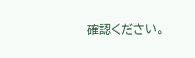確認ください。